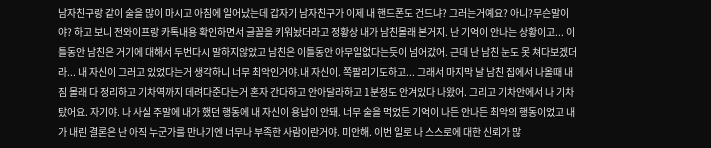남자친구랑 같이 술을 많이 마시고 아침에 일어났는데 갑자기 남자친구가 이제 내 핸드폰도 건드냐? 그러는거예요? 아니?무슨말이야? 하고 보니 전와이프랑 카톡내용 확인하면서 글꼴을 키워놨더라고 정황상 내가 남친몰래 본거지. 난 기억이 안나는 상황이고... 이틀동안 남친은 거기에 대해서 두번다시 말하지않았고 남친은 이틀동안 아무일없다는듯이 넘어갔어. 근데 난 남친 눈도 못 쳐다보겠더라... 내 자신이 그러고 있었다는거 생각하니 너무 최악인거야.내 자신이. 쪽팔리기도하고... 그래서 마지막 날 남친 집에서 나올때 내 짐 몰래 다 정리하고 기차역까지 데려다준다는거 혼자 간다하고 안아달라하고 1분정도 안겨있다 나왔어. 그리고 기차안에서 나 기차탔어요. 자기야. 나 사실 주말에 내가 했던 행동에 내 자신이 용납이 안돼. 너무 술을 먹었든 기억이 나든 안나든 최악의 행동이었고 내가 내린 결론은 난 아직 누군가를 만나기엔 너무나 부족한 사람이란거야. 미안해. 이번 일로 나 스스로에 대한 신뢰가 많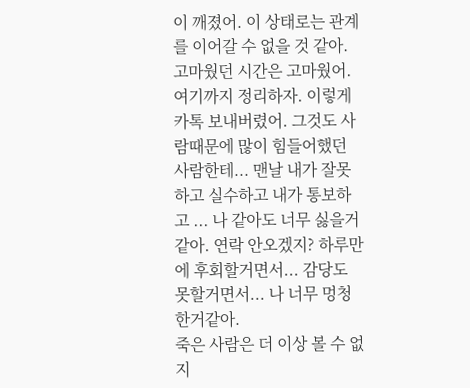이 깨졌어. 이 상태로는 관계를 이어갈 수 없을 것 같아. 고마웠던 시간은 고마웠어. 여기까지 정리하자. 이렇게 카톡 보내버렸어. 그것도 사람때문에 많이 힘들어했던 사람한테... 맨날 내가 잘못하고 실수하고 내가 통보하고 ... 나 같아도 너무 싫을거같아. 연락 안오겠지? 하루만에 후회할거면서... 감당도 못할거면서... 나 너무 멍청한거같아.
죽은 사람은 더 이상 볼 수 없지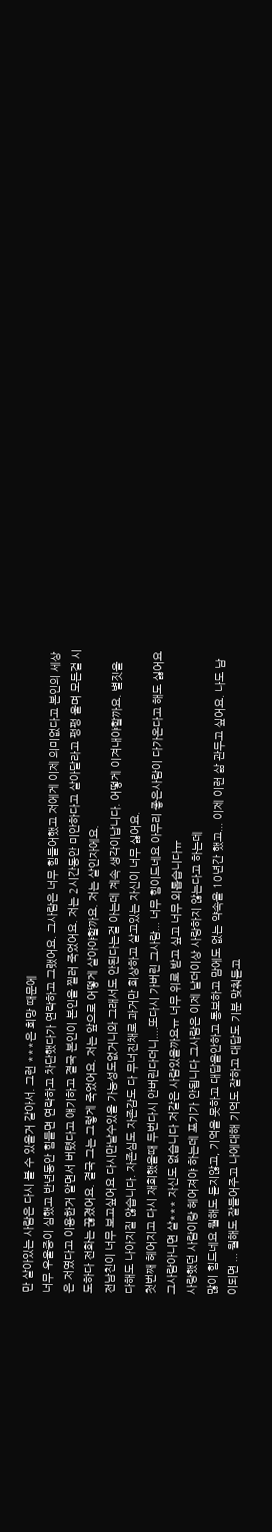만 살아있는 사람은 다시 볼 수 있을거 같아서. 그런 ***은 희망 때문에
너무 우울증이 심했고 반년동안 힘들면 연락하고 차단했다가 연락하고 그랬어요. 그사람은 너무 힘들어했고 저에게 이제 의미없다고 본인의 세상은 저였다고 이용한거 알면서 버텼다고 얘기하고 결국 본인이 본인을 찔러 죽었어요. 저는 2시간동안 미안하다고 살아달라고 펑펑 울며 모든걸 시도하다 전화는 끊겼어요. 결국 그는 그렇게 죽었어요. 저는 앞으로 어떻게 살아야할까요. 저는 살인자에요.
전남친이 너무 보고싶어요 다시만날수있을 가능성도없거니와 그래서도 안된다는걸 아는데 계속 생각이납니다. 어떻게 이겨내야할까요. 별짓을 다해도 나아지질 않습니다. 자존심도 자존감도 다 무너진채로 과거만 회상하고 살고있는 자신이 너무 싫어요.
첫번째 헤어지고 다시 재회했을때 두번다시 안버린다더니....또다시 가버린 그사람... 너무 힘이드네요 아무리 좋은사람이 다가온다고 해도 싫어요 그사람아니면 살*** 자신도 없습니다 저같은 사람있을까요ㅠ 너무 위로 받고 싶고 너무 외롭습니다ㅠ
사랑했던 사람이랑 헤어져야 하는데 포기가 안됩니다 그사람은 이제 날더이상 사랑하지 않는다고 하는데
많이 힘드네요 뭘해도 듣지않고, 기억을 못하고 대답을안하고 통보하고 맘에도 없는 약속을 10년간 했고... 이제 이런 삶 관두고 싶어요. 나도 남이되면 ... 뭘해도 잘들어주고 나에대해 기억도 잘하고 대답도 기분 맞춰듣고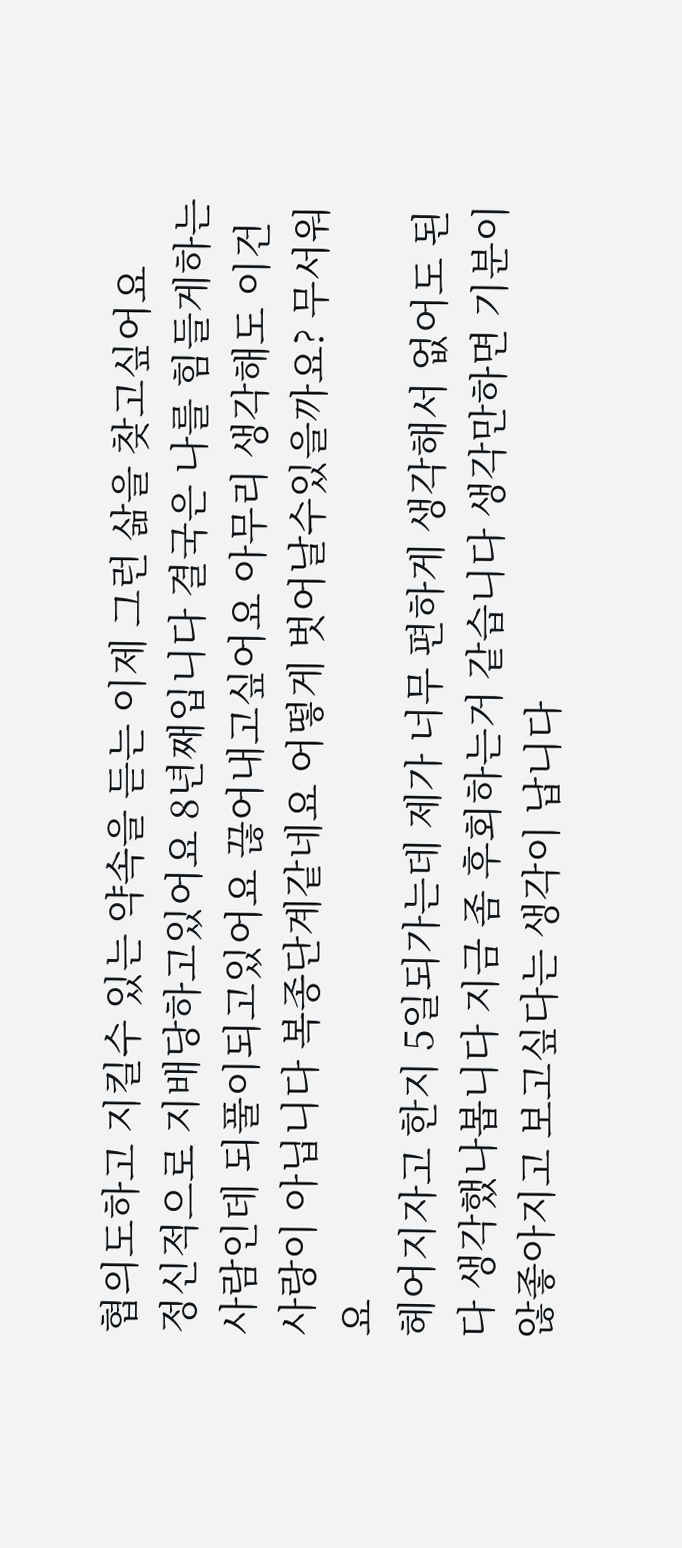협의도하고 지킬수 있는 약속을 듣는 이제 그런 삶을 찾고싶어요
정신적으로 지배당하고있어요 8년째입니다 결국은 나를 힘들게하는사람인데 되풀이되고있어요 끊어내고싶어요 아무리 생각해도 이건 사랑이 아닙니다 복종단계같네요 어떻게 벗어날수있을까요? 무서워요
헤어지자고 한지 5일되가는데 제가 너무 편하게 생각해서 없어도 된다 생각했나봅니다 지금 좀 후회하는거 같습니다 생각만하면 기분이 않좋아지고 보고싶다는 생각이 납니다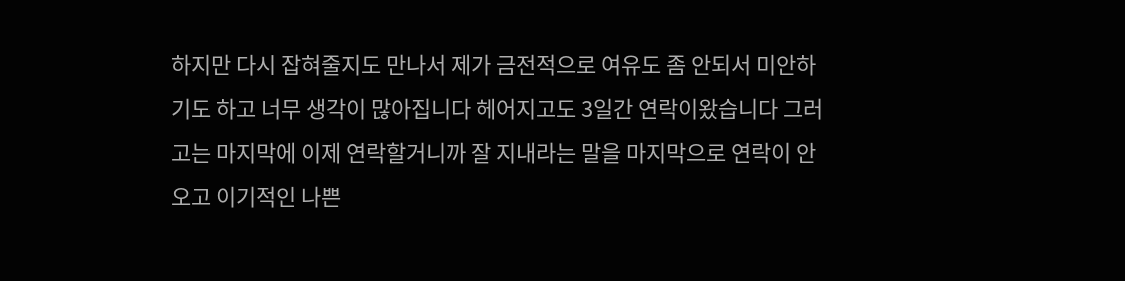하지만 다시 잡혀줄지도 만나서 제가 금전적으로 여유도 좀 안되서 미안하기도 하고 너무 생각이 많아집니다 헤어지고도 3일간 연락이왔습니다 그러고는 마지막에 이제 연락할거니까 잘 지내라는 말을 마지막으로 연락이 안오고 이기적인 나쁜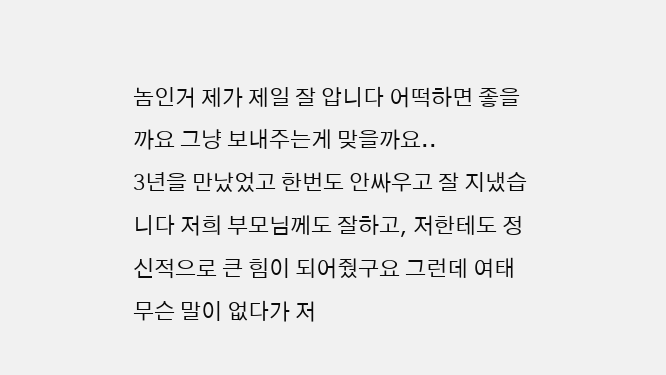놈인거 제가 제일 잘 압니다 어떡하면 좋을까요 그냥 보내주는게 맞을까요..
3년을 만났었고 한번도 안싸우고 잘 지냈습니다 저희 부모님께도 잘하고, 저한테도 정신적으로 큰 힘이 되어줬구요 그런데 여태 무슨 말이 없다가 저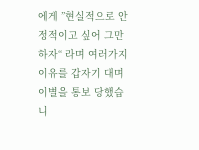에게 ”현실적으로 안정적이고 싶어 그만하자“ 라며 여러가지 이유를 갑자기 대며 이별을 통보 당했습니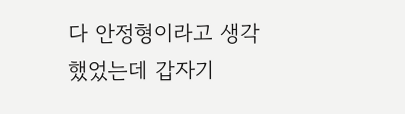다 안정형이라고 생각했었는데 갑자기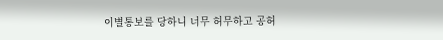이별통보를 당하니 너무 허무하고 공허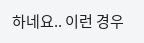하네요.. 이런 경우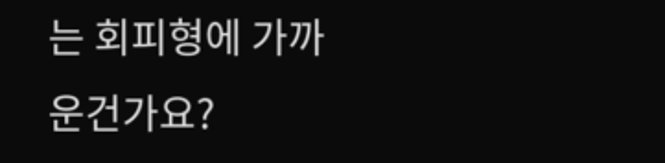는 회피형에 가까운건가요?